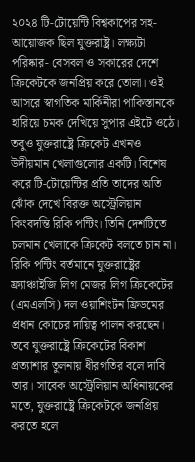২০২৪ টি-টোয়েন্টি বিশ্বকাপের সহ-আয়োজক ছিল যুক্তরাষ্ট্র। লক্ষ্যটা পরিষ্কার- বেসবল ও সকারের দেশে ক্রিকেটকে জনপ্রিয় করে তোলা। ওই আসরে স্বাগতিক মার্কিনীরা পাকিস্তানকে হারিয়ে চমক দেখিয়ে সুপার এইটে ওঠে। তবুও যুক্তরাষ্ট্রে ক্রিকেট এখনও উদীয়মান খেলাগুলোর একটি। বিশেষ করে টি-টোয়েন্টির প্রতি তাদের অতি ঝোঁক দেখে বিরক্ত অস্ট্রেলিয়ান কিংবদন্তি রিকি পন্টিং। তিনি দেশটিতে চলমান খেলাকে ক্রিকেট বলতে চান না। রিকি পন্টিং বর্তমানে যুক্তরাষ্ট্রের ফ্র্যাঞ্চাইজি লিগ মেজর লিগ ক্রিকেটের (এমএলসি) দল ওয়াশিংটন ফ্রিডমের প্রধান কোচের দায়িত্ব পালন করছেন। তবে যুক্তরাষ্ট্রে ক্রিকেটের বিকাশ প্রত্যাশার তুলনায় ধীরগতির বলে দাবি তার। সাবেক অস্ট্রেলিয়ান অধিনায়কের মতে, যুক্তরাষ্ট্রে ক্রিকেটকে জনপ্রিয় করতে হলে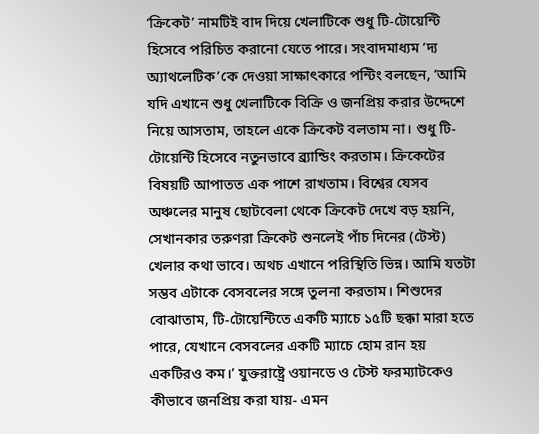‘ক্রিকেট’ নামটিই বাদ দিয়ে খেলাটিকে শুধু টি-টোয়েন্টি হিসেবে পরিচিত করানো যেতে পারে। সংবাদমাধ্যম ‘দ্য অ্যাথলেটিক’কে দেওয়া সাক্ষাৎকারে পন্টিং বলছেন, ‘আমি যদি এখানে শুধু খেলাটিকে বিক্রি ও জনপ্রিয় করার উদ্দেশে নিয়ে আসতাম, তাহলে একে ক্রিকেট বলতাম না। শুধু টি-টোয়েন্টি হিসেবে নতুনভাবে ব্র্যান্ডিং করতাম। ক্রিকেটের বিষয়টি আপাতত এক পাশে রাখতাম। বিশ্বের যেসব অঞ্চলের মানুষ ছোটবেলা থেকে ক্রিকেট দেখে বড় হয়নি, সেখানকার তরুণরা ক্রিকেট শুনলেই পাঁচ দিনের (টেস্ট) খেলার কথা ভাবে। অথচ এখানে পরিস্থিতি ভিন্ন। আমি যতটা সম্ভব এটাকে বেসবলের সঙ্গে তুলনা করতাম। শিশুদের বোঝাতাম, টি-টোয়েন্টিতে একটি ম্যাচে ১৫টি ছক্কা মারা হতে পারে, যেখানে বেসবলের একটি ম্যাচে হোম রান হয় একটিরও কম।’ যুক্তরাষ্ট্রে ওয়ানডে ও টেস্ট ফরম্যাটকেও কীভাবে জনপ্রিয় করা যায়- এমন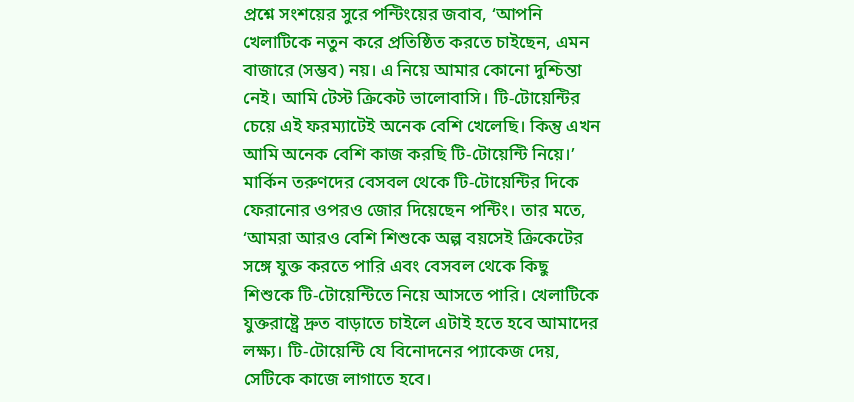প্রশ্নে সংশয়ের সুরে পন্টিংয়ের জবাব, ‘আপনি খেলাটিকে নতুন করে প্রতিষ্ঠিত করতে চাইছেন, এমন বাজারে (সম্ভব) নয়। এ নিয়ে আমার কোনো দুশ্চিন্তা নেই। আমি টেস্ট ক্রিকেট ভালোবাসি। টি-টোয়েন্টির চেয়ে এই ফরম্যাটেই অনেক বেশি খেলেছি। কিন্তু এখন আমি অনেক বেশি কাজ করছি টি-টোয়েন্টি নিয়ে।’ মার্কিন তরুণদের বেসবল থেকে টি-টোয়েন্টির দিকে ফেরানোর ওপরও জোর দিয়েছেন পন্টিং। তার মতে, ‘আমরা আরও বেশি শিশুকে অল্প বয়সেই ক্রিকেটের সঙ্গে যুক্ত করতে পারি এবং বেসবল থেকে কিছু শিশুকে টি-টোয়েন্টিতে নিয়ে আসতে পারি। খেলাটিকে যুক্তরাষ্ট্রে দ্রুত বাড়াতে চাইলে এটাই হতে হবে আমাদের লক্ষ্য। টি-টোয়েন্টি যে বিনোদনের প্যাকেজ দেয়, সেটিকে কাজে লাগাতে হবে।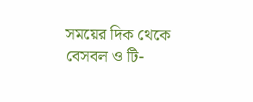সময়ের দিক থেকে বেসবল ও টি-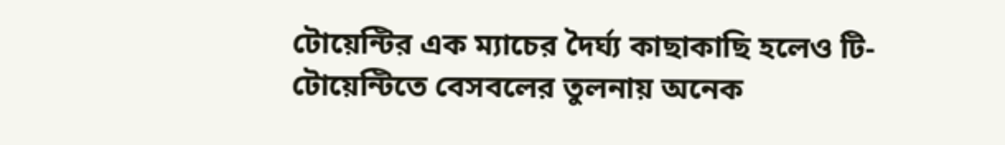টোয়েন্টির এক ম্যাচের দৈর্ঘ্য কাছাকাছি হলেও টি-টোয়েন্টিতে বেসবলের তুলনায় অনেক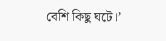বেশি কিছু ঘটে।’